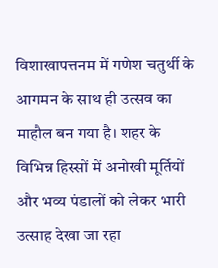विशाखापत्तनम में गणेश चतुर्थी के आगमन के साथ ही उत्सव का माहौल बन गया है। शहर के विभिन्न हिस्सों में अनोखी मूर्तियों और भव्य पंडालों को लेकर भारी उत्साह देखा जा रहा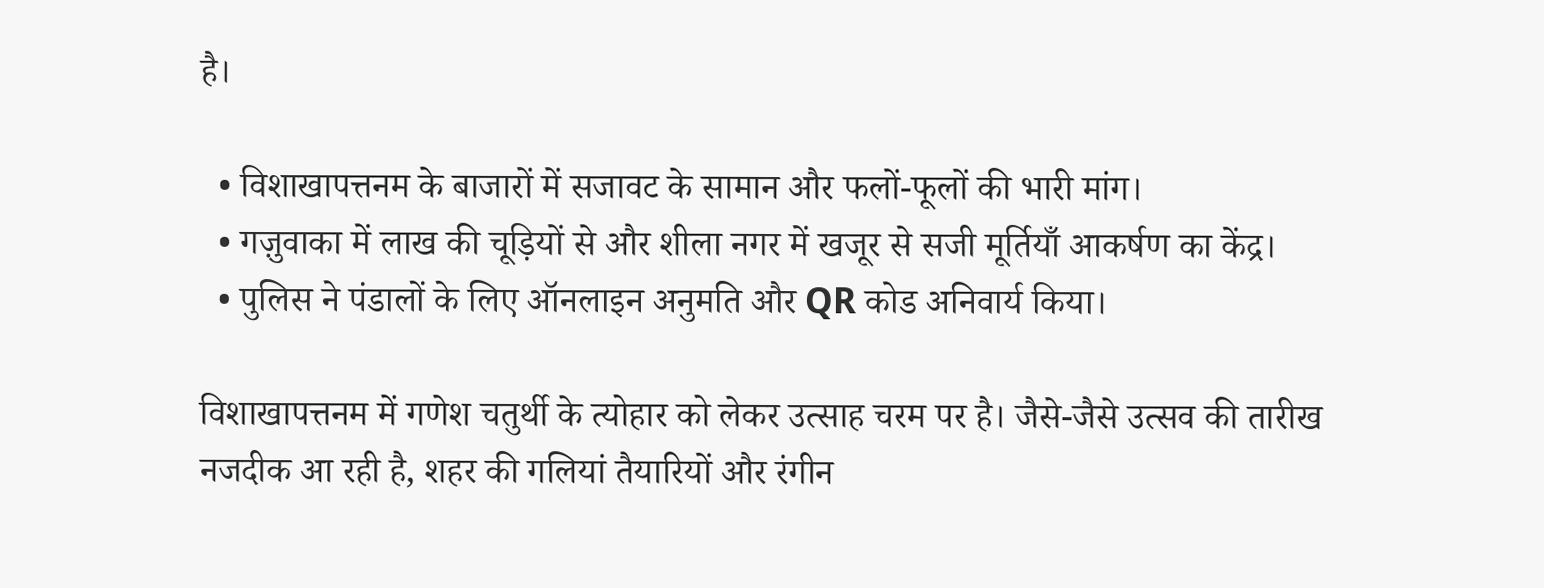है।

  • विशाखापत्तनम के बाजारों में सजावट के सामान और फलों-फूलों की भारी मांग।
  • गज़ुवाका में लाख की चूड़ियों से और शीला नगर में खजूर से सजी मूर्तियाँ आकर्षण का केंद्र।
  • पुलिस ने पंडालों के लिए ऑनलाइन अनुमति और QR कोड अनिवार्य किया।

विशाखापत्तनम में गणेश चतुर्थी के त्योहार को लेकर उत्साह चरम पर है। जैसे-जैसे उत्सव की तारीख नजदीक आ रही है, शहर की गलियां तैयारियों और रंगीन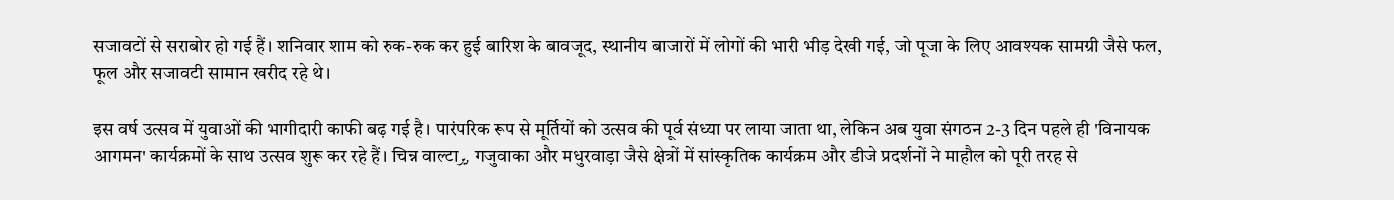सजावटों से सराबोर हो गई हैं। शनिवार शाम को रुक-रुक कर हुई बारिश के बावजूद, स्थानीय बाजारों में लोगों की भारी भीड़ देखी गई, जो पूजा के लिए आवश्यक सामग्री जैसे फल, फूल और सजावटी सामान खरीद रहे थे।

इस वर्ष उत्सव में युवाओं की भागीदारी काफी बढ़ गई है। पारंपरिक रूप से मूर्तियों को उत्सव की पूर्व संध्या पर लाया जाता था, लेकिन अब युवा संगठन 2-3 दिन पहले ही 'विनायक आगमन' कार्यक्रमों के साथ उत्सव शुरू कर रहे हैं। चिन्न वाल्टाير, गजुवाका और मधुरवाड़ा जैसे क्षेत्रों में सांस्कृतिक कार्यक्रम और डीजे प्रदर्शनों ने माहौल को पूरी तरह से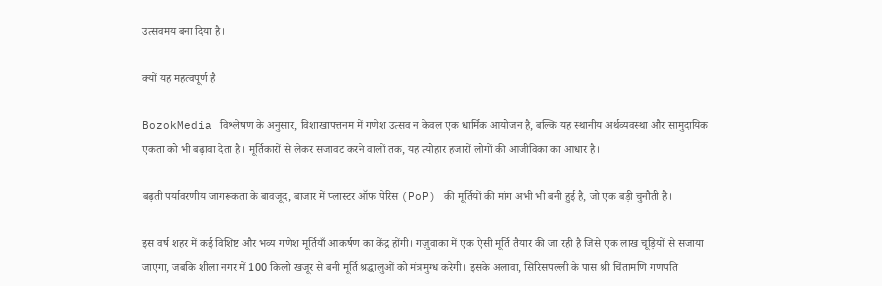उत्सवमय बना दिया है।

क्यों यह महत्वपूर्ण है

BozokMedia विश्लेषण के अनुसार, विशाखापत्तनम में गणेश उत्सव न केवल एक धार्मिक आयोजन है, बल्कि यह स्थानीय अर्थव्यवस्था और सामुदायिक एकता को भी बढ़ावा देता है। मूर्तिकारों से लेकर सजावट करने वालों तक, यह त्योहार हजारों लोगों की आजीविका का आधार है।

बढ़ती पर्यावरणीय जागरूकता के बावजूद, बाजार में प्लास्टर ऑफ पेरिस (PoP) की मूर्तियों की मांग अभी भी बनी हुई है, जो एक बड़ी चुनौती है।

इस वर्ष शहर में कई विशिष्ट और भव्य गणेश मूर्तियाँ आकर्षण का केंद्र होंगी। गज़ुवाका में एक ऐसी मूर्ति तैयार की जा रही है जिसे एक लाख चूड़ियों से सजाया जाएगा, जबकि शीला नगर में 100 किलो खजूर से बनी मूर्ति श्रद्धालुओं को मंत्रमुग्ध करेगी। इसके अलावा, सिरिसपल्ली के पास श्री चिंतामणि गणपति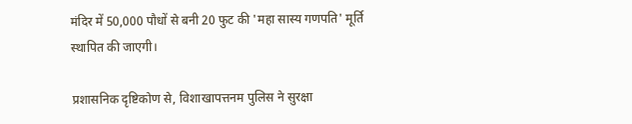मंदिर में 50,000 पौधों से बनी 20 फुट की 'महा सास्य गणपति' मूर्ति स्थापित की जाएगी।

प्रशासनिक दृष्टिकोण से, विशाखापत्तनम पुलिस ने सुरक्षा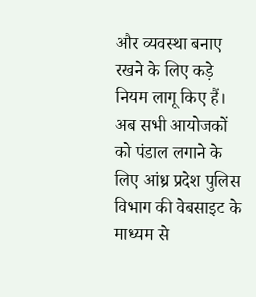और व्यवस्था बनाए रखने के लिए कड़े नियम लागू किए हैं। अब सभी आयोजकों को पंडाल लगाने के लिए आंध्र प्रदेश पुलिस विभाग की वेबसाइट के माध्यम से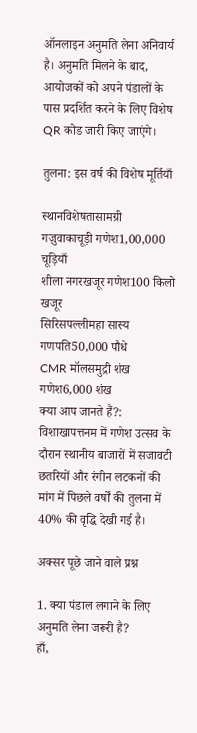ऑनलाइन अनुमति लेना अनिवार्य है। अनुमति मिलने के बाद, आयोजकों को अपने पंडालों के पास प्रदर्शित करने के लिए विशेष QR कोड जारी किए जाएंगे।

तुलना: इस वर्ष की विशेष मूर्तियाँ

स्थानविशेषतासामग्री
गज़ुवाकाचूड़ी गणेश1,00,000 चूड़ियाँ
शीला नगरखजूर गणेश100 किलो खजूर
सिरिसपल्लीमहा सास्य गणपति50,000 पौधे
CMR मॉलसमुद्री शंख गणेश6,000 शंख
क्या आप जानते हैं?: विशाखापत्तनम में गणेश उत्सव के दौरान स्थानीय बाजारों में सजावटी छतरियों और रंगीन लटकनों की मांग में पिछले वर्षों की तुलना में 40% की वृद्धि देखी गई है।

अक्सर पूछे जाने वाले प्रश्न

1. क्या पंडाल लगाने के लिए अनुमति लेना जरूरी है?
हाँ,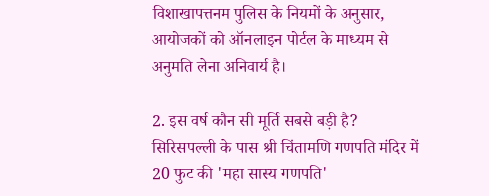विशाखापत्तनम पुलिस के नियमों के अनुसार, आयोजकों को ऑनलाइन पोर्टल के माध्यम से अनुमति लेना अनिवार्य है।

2. इस वर्ष कौन सी मूर्ति सबसे बड़ी है?
सिरिसपल्ली के पास श्री चिंतामणि गणपति मंदिर में 20 फुट की 'महा सास्य गणपति'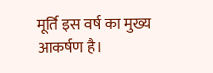मूर्ति इस वर्ष का मुख्य आकर्षण है।